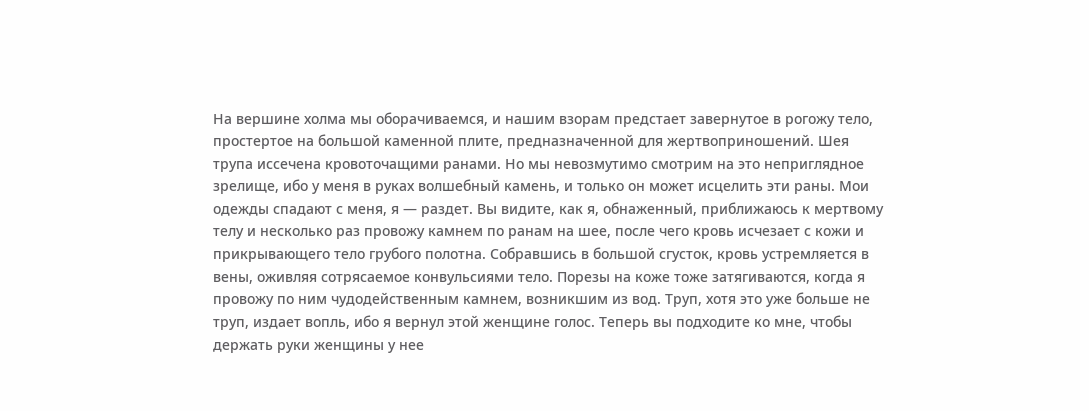На вершине холма мы оборачиваемся, и нашим взорам предстает завернутое в рогожу тело, простертое на большой каменной плите, предназначенной для жертвоприношений. Шея трупа иссечена кровоточащими ранами. Но мы невозмутимо смотрим на это неприглядное зрелище, ибо у меня в руках волшебный камень, и только он может исцелить эти раны. Мои одежды спадают с меня, я — раздет. Вы видите, как я, обнаженный, приближаюсь к мертвому телу и несколько раз провожу камнем по ранам на шее, после чего кровь исчезает с кожи и прикрывающего тело грубого полотна. Собравшись в большой сгусток, кровь устремляется в вены, оживляя сотрясаемое конвульсиями тело. Порезы на коже тоже затягиваются, когда я провожу по ним чудодейственным камнем, возникшим из вод. Труп, хотя это уже больше не труп, издает вопль, ибо я вернул этой женщине голос. Теперь вы подходите ко мне, чтобы держать руки женщины у нее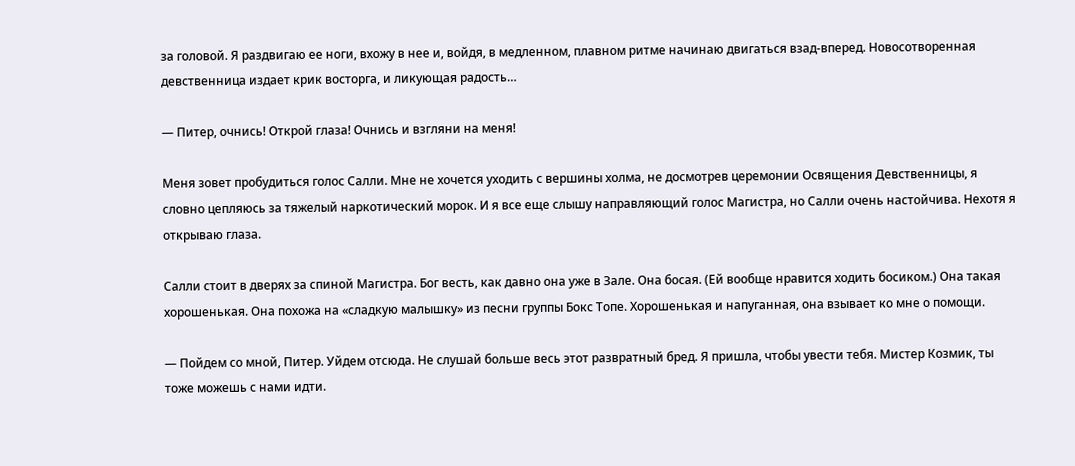за головой. Я раздвигаю ее ноги, вхожу в нее и, войдя, в медленном, плавном ритме начинаю двигаться взад-вперед. Новосотворенная девственница издает крик восторга, и ликующая радость…

— Питер, очнись! Открой глаза! Очнись и взгляни на меня!

Меня зовет пробудиться голос Салли. Мне не хочется уходить с вершины холма, не досмотрев церемонии Освящения Девственницы, я словно цепляюсь за тяжелый наркотический морок. И я все еще слышу направляющий голос Магистра, но Салли очень настойчива. Нехотя я открываю глаза.

Салли стоит в дверях за спиной Магистра. Бог весть, как давно она уже в Зале. Она босая. (Ей вообще нравится ходить босиком.) Она такая хорошенькая. Она похожа на «сладкую малышку» из песни группы Бокс Топе. Хорошенькая и напуганная, она взывает ко мне о помощи.

— Пойдем со мной, Питер. Уйдем отсюда. Не слушай больше весь этот развратный бред. Я пришла, чтобы увести тебя. Мистер Козмик, ты тоже можешь с нами идти.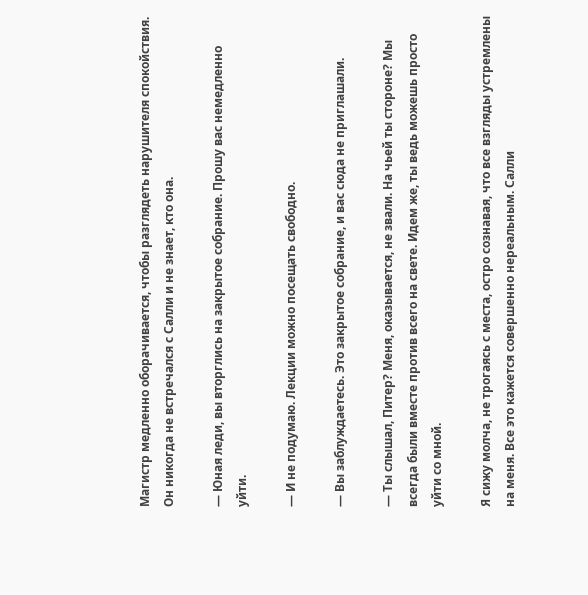Магистр медленно оборачивается, чтобы разглядеть нарушителя спокойствия. Он никогда не встречался с Салли и не знает, кто она.

— Юная леди, вы вторглись на закрытое собрание. Прошу вас немедленно уйти.

— И не подумаю. Лекции можно посещать свободно.

— Вы заблуждаетесь. Это закрытое собрание, и вас сюда не приглашали.

— Ты слышал, Питер? Меня, оказывается, не звали. На чьей ты стороне? Мы всегда были вместе против всего на свете. Идем же, ты ведь можешь просто уйти со мной.

Я сижу молча, не трогаясь с места, остро сознавая, что все взгляды устремлены на меня. Все это кажется совершенно нереальным. Салли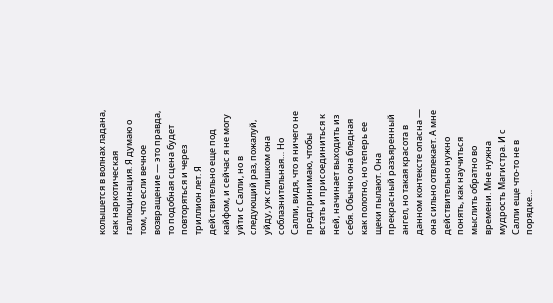колышется в волнах ладана, как наркотическая галлюцинация. Я думаю о том, что если вечное возвращение — это правда, то подобная сцена будет повторяться и через триллион лет. Я действительно еще под кайфом, и сейчас я не могу уйти с Салли, но в следующий раз, пожалуй, уйду, уж слишком она соблазнительная… Но Салли, видя, что я ничего не предпринимаю, чтобы встать и присоединиться к ней, начинает выходить из себя. Обычно она бледная как полотно, но теперь ее щеки пылают. Она прекрасный разъяренный ангел, но такая красота в данном контексте опасна — она сильно отвлекает. А мне действительно нужно понять, как научиться мыслить обратно во времени. Мне нужна мудрость Магистра. И с Салли еще что-то не в порядке…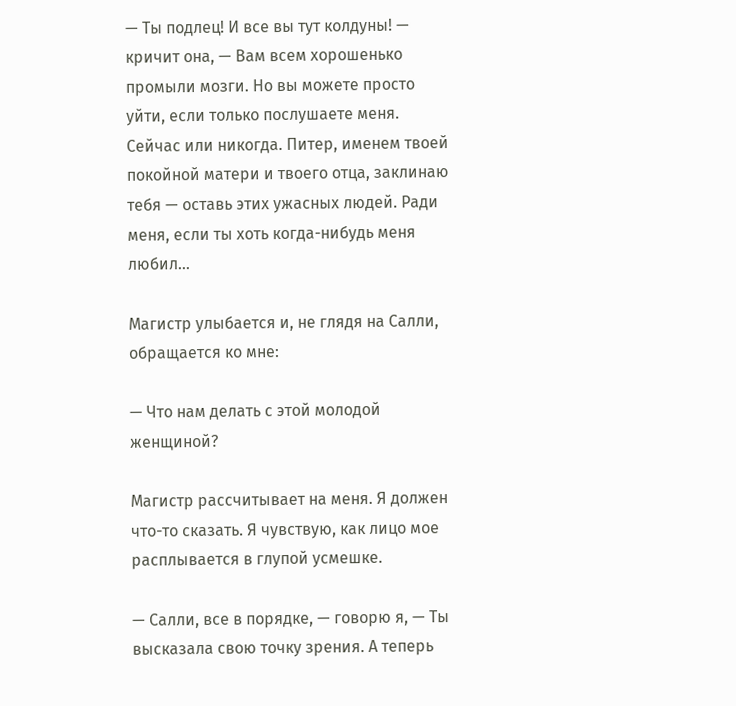— Ты подлец! И все вы тут колдуны! — кричит она, — Вам всем хорошенько промыли мозги. Но вы можете просто уйти, если только послушаете меня. Сейчас или никогда. Питер, именем твоей покойной матери и твоего отца, заклинаю тебя — оставь этих ужасных людей. Ради меня, если ты хоть когда-нибудь меня любил…

Магистр улыбается и, не глядя на Салли, обращается ко мне:

— Что нам делать с этой молодой женщиной?

Магистр рассчитывает на меня. Я должен что-то сказать. Я чувствую, как лицо мое расплывается в глупой усмешке.

— Салли, все в порядке, — говорю я, — Ты высказала свою точку зрения. А теперь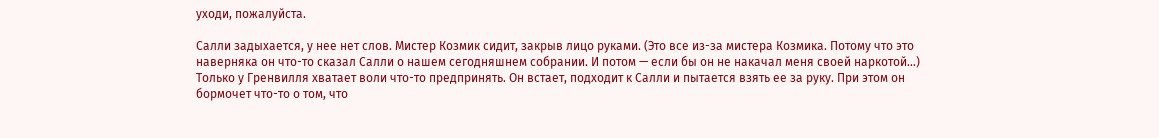уходи, пожалуйста.

Салли задыхается, у нее нет слов. Мистер Козмик сидит, закрыв лицо руками. (Это все из-за мистера Козмика. Потому что это наверняка он что-то сказал Салли о нашем сегодняшнем собрании. И потом — если бы он не накачал меня своей наркотой…) Только у Гренвилля хватает воли что-то предпринять. Он встает, подходит к Салли и пытается взять ее за руку. При этом он бормочет что-то о том, что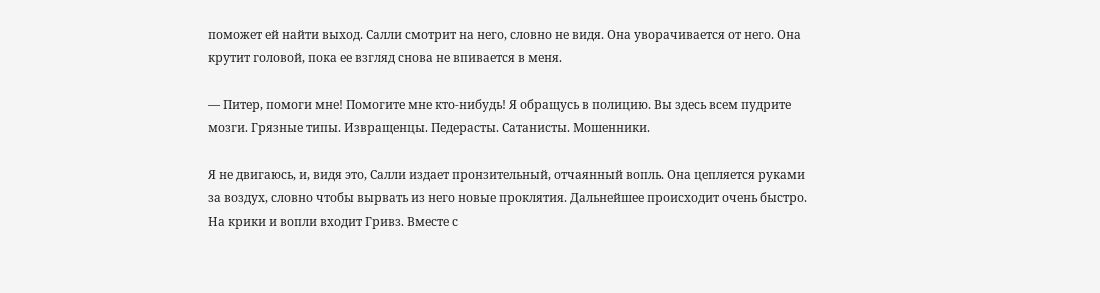поможет ей найти выход. Салли смотрит на него, словно не видя. Она уворачивается от него. Она крутит головой, пока ее взгляд снова не впивается в меня.

— Питер, помоги мне! Помогите мне кто-нибудь! Я обращусь в полицию. Вы здесь всем пудрите мозги. Грязные типы. Извращенцы. Педерасты. Сатанисты. Мошенники.

Я не двигаюсь, и, видя это, Салли издает пронзительный, отчаянный вопль. Она цепляется руками за воздух, словно чтобы вырвать из него новые проклятия. Дальнейшее происходит очень быстро. На крики и вопли входит Гривз. Вместе с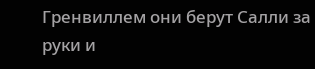Гренвиллем они берут Салли за руки и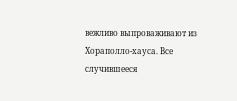вежливо выпроваживают из Хораполло-хауса. Все случившееся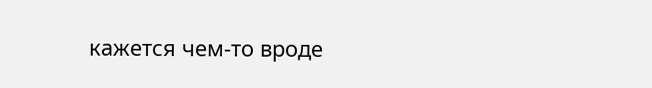кажется чем-то вроде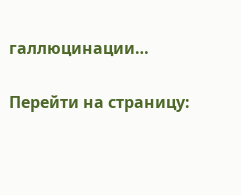галлюцинации…

Перейти на страницу: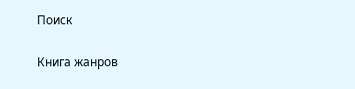Поиск

Книга жанров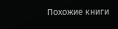Похожие книги